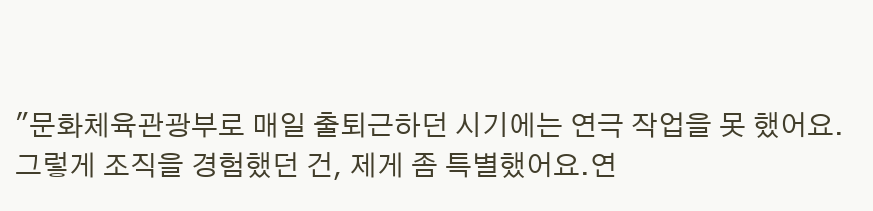"문화체육관광부로 매일 출퇴근하던 시기에는 연극 작업을 못 했어요.그렇게 조직을 경험했던 건, 제게 좀 특별했어요.연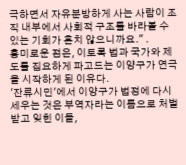극하면서 자유분방하게 사는 사람이 조직 내부에서 사회적 구조를 바라볼 수 있는 기회가 흔치 않으니까요." .
흥미로운 점은, 이토록 법과 국가와 제도를 집요하게 파고드는 이양구가 연극을 시작하게 된 이유다.
'잔류시민'에서 이양구가 법정에 다시 세우는 것은 부역자라는 이름으로 처벌받고 잊힌 이들,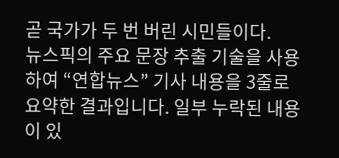곧 국가가 두 번 버린 시민들이다.
뉴스픽의 주요 문장 추출 기술을 사용하여 “연합뉴스” 기사 내용을 3줄로 요약한 결과입니다. 일부 누락된 내용이 있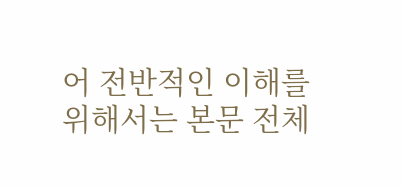어 전반적인 이해를 위해서는 본문 전체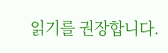읽기를 권장합니다.